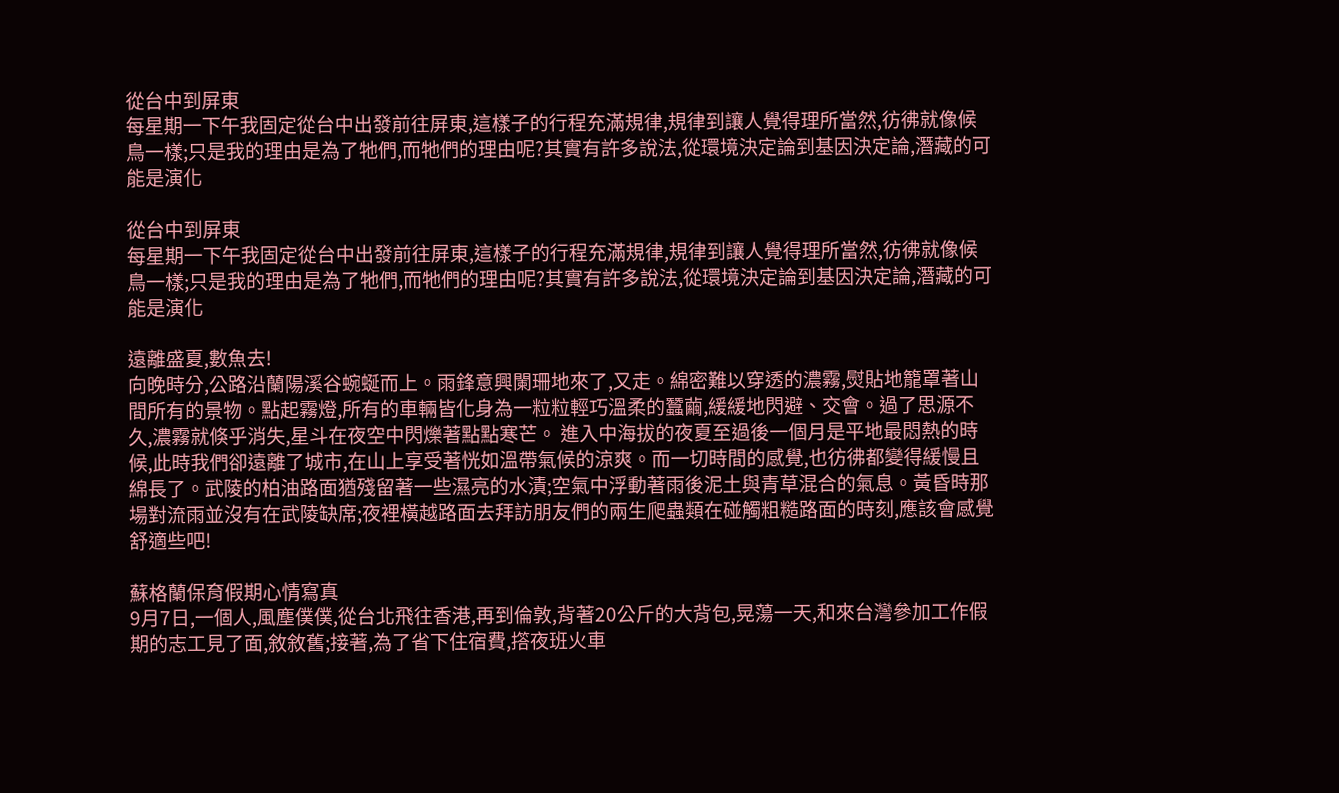從台中到屏東
每星期一下午我固定從台中出發前往屏東,這樣子的行程充滿規律,規律到讓人覺得理所當然,彷彿就像候鳥一樣;只是我的理由是為了牠們,而牠們的理由呢?其實有許多說法,從環境決定論到基因決定論,潛藏的可能是演化

從台中到屏東
每星期一下午我固定從台中出發前往屏東,這樣子的行程充滿規律,規律到讓人覺得理所當然,彷彿就像候鳥一樣;只是我的理由是為了牠們,而牠們的理由呢?其實有許多說法,從環境決定論到基因決定論,潛藏的可能是演化

遠離盛夏,數魚去!
向晚時分,公路沿蘭陽溪谷蜿蜒而上。雨鋒意興闌珊地來了,又走。綿密難以穿透的濃霧,熨貼地籠罩著山間所有的景物。點起霧燈,所有的車輛皆化身為一粒粒輕巧溫柔的蠶繭,緩緩地閃避、交會。過了思源不久,濃霧就倏乎消失,星斗在夜空中閃爍著點點寒芒。 進入中海拔的夜夏至過後一個月是平地最悶熱的時候,此時我們卻遠離了城市,在山上享受著恍如溫帶氣候的涼爽。而一切時間的感覺,也彷彿都變得緩慢且綿長了。武陵的柏油路面猶殘留著一些濕亮的水漬;空氣中浮動著雨後泥土與青草混合的氣息。黃昏時那場對流雨並沒有在武陵缺席;夜裡橫越路面去拜訪朋友們的兩生爬蟲類在碰觸粗糙路面的時刻,應該會感覺舒適些吧!

蘇格蘭保育假期心情寫真
9月7日,一個人,風塵僕僕,從台北飛往香港,再到倫敦,背著20公斤的大背包,晃蕩一天,和來台灣參加工作假期的志工見了面,敘敘舊;接著,為了省下住宿費,撘夜班火車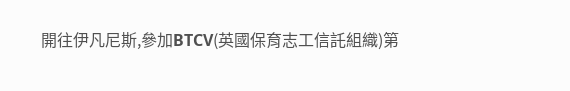開往伊凡尼斯,參加BTCV(英國保育志工信託組織)第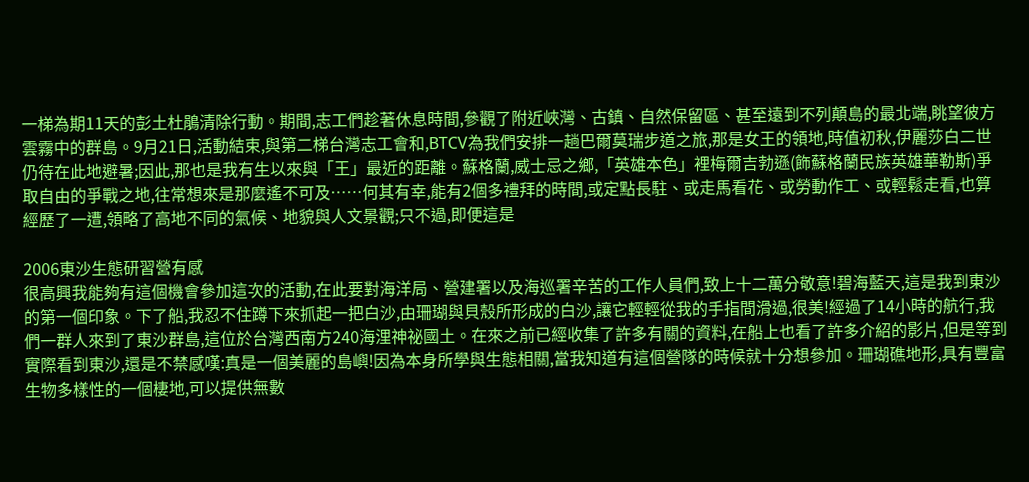一梯為期11天的彭土杜鵑清除行動。期間,志工們趁著休息時間,參觀了附近峽灣、古鎮、自然保留區、甚至遠到不列顛島的最北端,眺望彼方雲霧中的群島。9月21日,活動結束,與第二梯台灣志工會和,BTCV為我們安排一趟巴爾莫瑞步道之旅,那是女王的領地,時值初秋,伊麗莎白二世仍待在此地避暑;因此,那也是我有生以來與「王」最近的距離。蘇格蘭,威士忌之鄉,「英雄本色」裡梅爾吉勃遜(飾蘇格蘭民族英雄華勒斯)爭取自由的爭戰之地,往常想來是那麼遙不可及……何其有幸,能有2個多禮拜的時間,或定點長駐、或走馬看花、或勞動作工、或輕鬆走看,也算經歷了一遭,領略了高地不同的氣候、地貌與人文景觀;只不過,即便這是

2006東沙生態研習營有感
很高興我能夠有這個機會參加這次的活動,在此要對海洋局、營建署以及海巡署辛苦的工作人員們,致上十二萬分敬意!碧海藍天,這是我到東沙的第一個印象。下了船,我忍不住蹲下來抓起一把白沙,由珊瑚與貝殼所形成的白沙,讓它輕輕從我的手指間滑過,很美!經過了14小時的航行,我們一群人來到了東沙群島,這位於台灣西南方240海浬神祕國土。在來之前已經收集了許多有關的資料,在船上也看了許多介紹的影片,但是等到實際看到東沙,還是不禁感嘆:真是一個美麗的島嶼!因為本身所學與生態相關,當我知道有這個營隊的時候就十分想參加。珊瑚礁地形,具有豐富生物多樣性的一個棲地,可以提供無數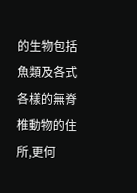的生物包括魚類及各式各樣的無脊椎動物的住所,更何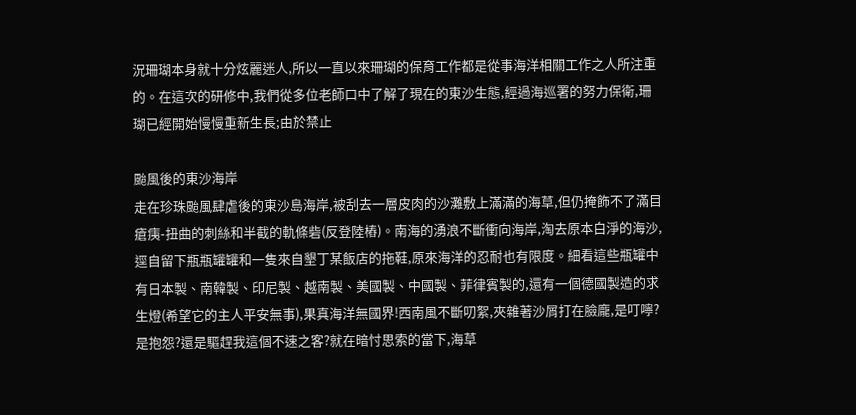況珊瑚本身就十分炫麗迷人,所以一直以來珊瑚的保育工作都是從事海洋相關工作之人所注重的。在這次的研修中,我們從多位老師口中了解了現在的東沙生態,經過海巡署的努力保衛,珊瑚已經開始慢慢重新生長;由於禁止

颱風後的東沙海岸
走在珍珠颱風肆虐後的東沙島海岸,被刮去一層皮肉的沙灘敷上滿滿的海草,但仍掩飾不了滿目瘡痍-扭曲的刺絲和半截的軌條砦(反登陸樁)。南海的湧浪不斷衝向海岸,淘去原本白淨的海沙,逕自留下瓶瓶罐罐和一隻來自墾丁某飯店的拖鞋,原來海洋的忍耐也有限度。細看這些瓶罐中有日本製、南韓製、印尼製、越南製、美國製、中國製、菲律賓製的,還有一個德國製造的求生燈(希望它的主人平安無事),果真海洋無國界!西南風不斷叨絮,夾雜著沙屑打在臉龐,是叮嚀?是抱怨?還是驅趕我這個不速之客?就在暗忖思索的當下,海草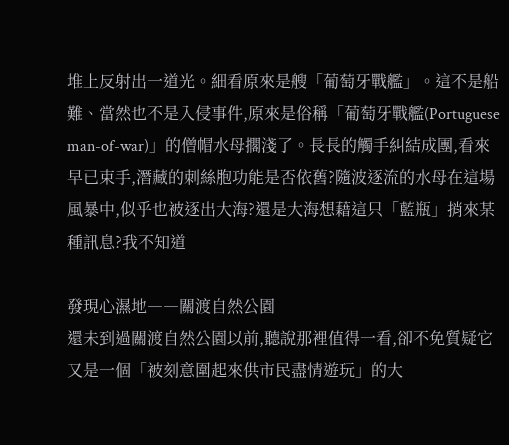堆上反射出一道光。細看原來是艘「葡萄牙戰艦」。這不是船難、當然也不是入侵事件,原來是俗稱「葡萄牙戰艦(Portuguese man-of-war)」的僧帽水母擱淺了。長長的觸手糾結成團,看來早已束手,潛藏的刺絲胞功能是否依舊?隨波逐流的水母在這場風暴中,似乎也被逐出大海?還是大海想藉這只「藍瓶」捎來某種訊息?我不知道

發現心濕地――關渡自然公園
還未到過關渡自然公園以前,聽說那裡值得一看,卻不免質疑它又是一個「被刻意圍起來供市民盡情遊玩」的大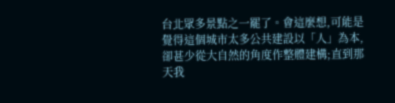台北眾多景點之一罷了。會這麼想,可能是覺得這個城市太多公共建設以「人」為本,卻甚少從大自然的角度作整體建構;直到那天我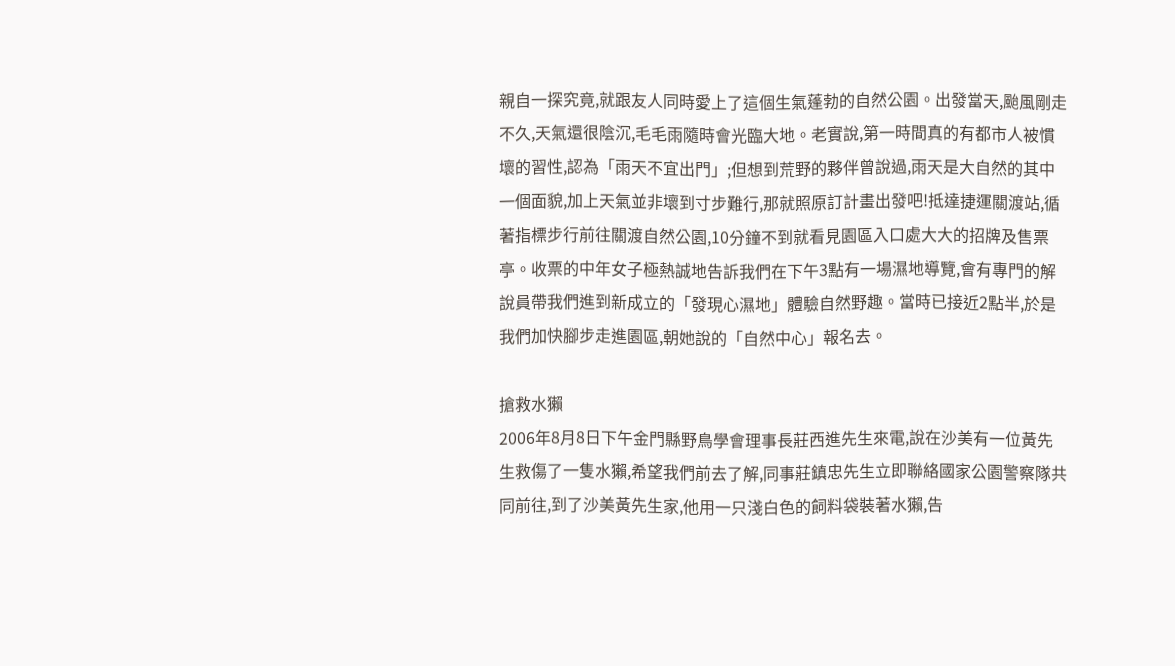親自一探究竟,就跟友人同時愛上了這個生氣蓬勃的自然公園。出發當天,颱風剛走不久,天氣還很陰沉,毛毛雨隨時會光臨大地。老實說,第一時間真的有都市人被慣壞的習性,認為「雨天不宜出門」;但想到荒野的夥伴曾說過,雨天是大自然的其中一個面貌,加上天氣並非壞到寸步難行,那就照原訂計畫出發吧!抵達捷運關渡站,循著指標步行前往關渡自然公園,10分鐘不到就看見園區入口處大大的招牌及售票亭。收票的中年女子極熱誠地告訴我們在下午3點有一場濕地導覽,會有專門的解說員帶我們進到新成立的「發現心濕地」體驗自然野趣。當時已接近2點半,於是我們加快腳步走進園區,朝她說的「自然中心」報名去。

搶救水獺
2006年8月8日下午金門縣野鳥學會理事長莊西進先生來電,說在沙美有一位黃先生救傷了一隻水獺,希望我們前去了解,同事莊鎮忠先生立即聯絡國家公園警察隊共同前往,到了沙美黃先生家,他用一只淺白色的飼料袋裝著水獺,告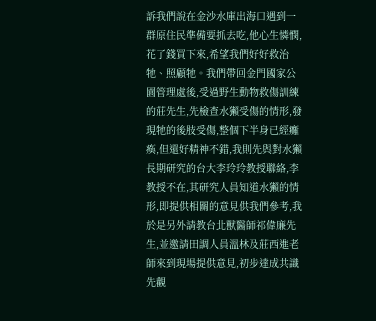訴我們說在金沙水庫出海口遇到一群原住民準備要抓去吃,他心生憐憫,花了錢買下來,希望我們好好救治牠、照顧牠。我們帶回金門國家公園管理處後,受過野生動物救傷訓練的莊先生,先檢查水獺受傷的情形,發現牠的後肢受傷,整個下半身已經癱瘓,但還好精神不錯,我則先與對水獺長期研究的台大李玲玲教授聯絡,李教授不在,其研究人員知道水獺的情形,即提供相關的意見供我們參考,我於是另外請教台北獸醫師祁偉廉先生,並邀請田調人員溫林及莊西進老師來到現場提供意見,初步達成共識先觀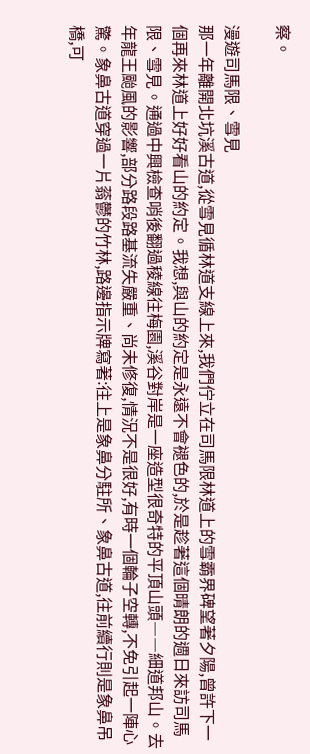察。

漫遊司馬限、雪見
那一年離開北坑溪古道,從雪見循林道支線上來,我們佇立在司馬限林道上的雪霸界碑望著夕陽,曾許下一個再來林道上好好看山的約定。我想,與山的約定是永遠不會褪色的,於是趁著這個晴朗的週日來訪司馬限、雪見。通過中興檢查哨後翻過稜線往梅園,溪谷對岸是一座造型很奇特的平頂山頭――細道邦山。去年龍王颱風的影響,部分路段路基流失嚴重、尚未修復,情況不是很好,有時一個輪子空轉,不免引起一陣心驚。象鼻古道穿過一片蓊鬱的竹林,路邊指示牌寫著:往上是象鼻分駐所、象鼻古道,往前續行則是象鼻吊橋,可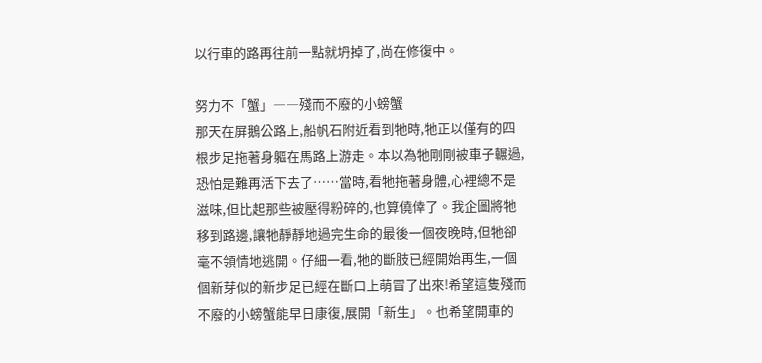以行車的路再往前一點就坍掉了,尚在修復中。

努力不「蟹」――殘而不廢的小螃蟹
那天在屏鵝公路上,船帆石附近看到牠時,牠正以僅有的四根步足拖著身軀在馬路上游走。本以為牠剛剛被車子輾過,恐怕是難再活下去了……當時,看牠拖著身體,心裡總不是滋味,但比起那些被壓得粉碎的,也算僥倖了。我企圖將牠移到路邊,讓牠靜靜地過完生命的最後一個夜晚時,但牠卻毫不領情地逃開。仔細一看,牠的斷肢已經開始再生,一個個新芽似的新步足已經在斷口上萌冒了出來!希望這隻殘而不廢的小螃蟹能早日康復,展開「新生」。也希望開車的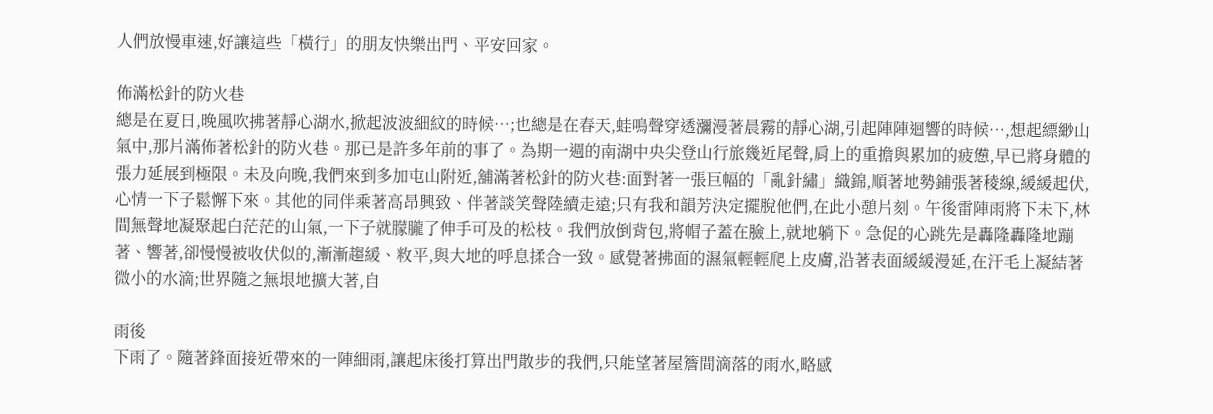人們放慢車速,好讓這些「橫行」的朋友快樂出門、平安回家。

佈滿松針的防火巷
總是在夏日,晚風吹拂著靜心湖水,掀起波波細紋的時候…;也總是在春天,蛙鳴聲穿透瀰漫著晨霧的靜心湖,引起陣陣迴響的時候…,想起縹緲山氣中,那片滿佈著松針的防火巷。那已是許多年前的事了。為期一週的南湖中央尖登山行旅幾近尾聲,肩上的重擔與累加的疲憊,早已將身體的張力延展到極限。未及向晚,我們來到多加屯山附近,舖滿著松針的防火巷:面對著一張巨幅的「亂針繡」織錦,順著地勢鋪張著稜線,緩緩起伏,心情一下子鬆懈下來。其他的同伴乘著高昂興致、伴著談笑聲陸續走遠;只有我和韻芳決定擺脫他們,在此小憩片刻。午後雷陣雨將下未下,林間無聲地凝聚起白茫茫的山氣,一下子就朦朧了伸手可及的松枝。我們放倒背包,將帽子蓋在臉上,就地躺下。急促的心跳先是轟隆轟隆地蹦著、響著,卻慢慢被收伏似的,漸漸趨緩、敉平,與大地的呼息揉合一致。感覺著拂面的濕氣輕輕爬上皮膚,沿著表面緩緩漫延,在汗毛上凝結著微小的水滴;世界隨之無垠地擴大著,自

雨後
下雨了。隨著鋒面接近帶來的一陣細雨,讓起床後打算出門散步的我們,只能望著屋簷間滴落的雨水,略感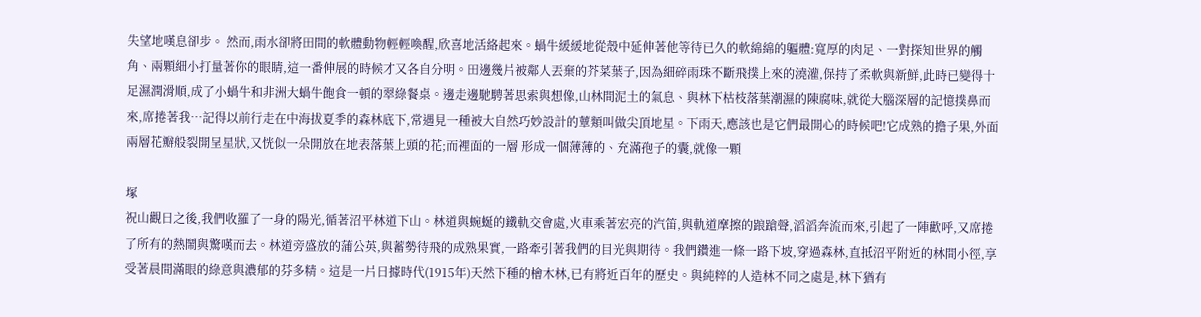失望地嘆息卻步。 然而,雨水卻將田間的軟體動物輕輕喚醒,欣喜地活絡起來。蝸牛緩緩地從殼中延伸著他等待已久的軟綿綿的軀體:寬厚的肉足、一對探知世界的觸角、兩顆細小打量著你的眼睛,這一番伸展的時候才又各自分明。田邊幾片被鄰人丟棄的芥菜葉子,因為細碎雨珠不斷飛撲上來的澆灌,保持了柔軟與新鮮,此時已變得十足濕潤滑順,成了小蝸牛和非洲大蝸牛飽食一頓的翠綠餐桌。邊走邊馳騁著思索與想像,山林間泥土的氣息、與林下枯枝落葉潮濕的陳腐味,就從大腦深層的記憶撲鼻而來,席捲著我…記得以前行走在中海拔夏季的森林底下,常遇見一種被大自然巧妙設計的蕈類叫做尖頂地星。下雨天,應該也是它們最開心的時候吧!它成熟的擔子果,外面兩層花瓣般裂開呈星狀,又恍似一朵開放在地表落葉上頭的花;而裡面的一層 形成一個薄薄的、充滿孢子的囊,就像一顆

塚
祝山觀日之後,我們收羅了一身的陽光,循著沼平林道下山。林道與蜿蜒的鐵軌交會處,火車乘著宏亮的汽笛,與軌道摩擦的踉蹌聲,滔滔奔流而來,引起了一陣歡呼,又席捲了所有的熱鬧與驚嘆而去。林道旁盛放的蒲公英,與蓄勢待飛的成熟果實,一路牽引著我們的目光與期待。我們鑽進一條一路下坡,穿過森林,直抵沼平附近的林間小徑,享受著晨間滿眼的綠意與濃郁的芬多精。這是一片日據時代(1915年)天然下種的檜木林,已有將近百年的歷史。與純粹的人造林不同之處是,林下猶有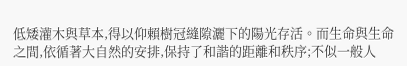低矮灌木與草本,得以仰賴樹冠縫隙灑下的陽光存活。而生命與生命之間,依循著大自然的安排,保持了和諧的距離和秩序;不似一般人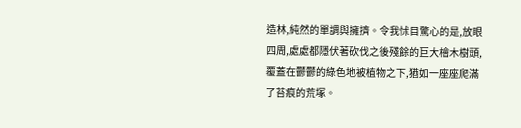造林,純然的單調與擁擠。令我怵目驚心的是,放眼四周,處處都隱伏著砍伐之後殘餘的巨大檜木樹頭,覆蓋在鬱鬱的綠色地被植物之下,猶如一座座爬滿了苔痕的荒塚。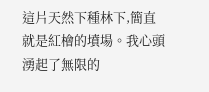這片天然下種林下,簡直就是紅檜的墳場。我心頭湧起了無限的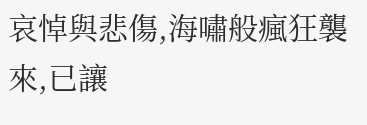哀悼與悲傷,海嘯般瘋狂襲來,已讓